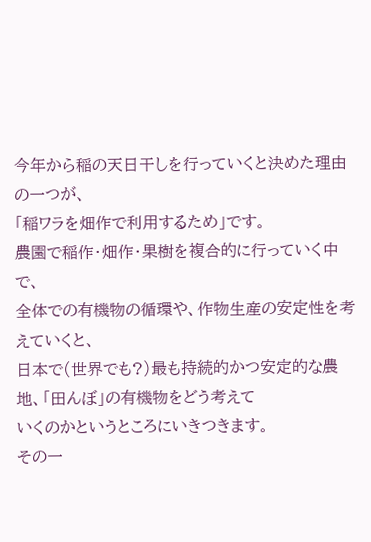今年から稲の天日干しを行っていくと決めた理由の一つが、
「稲ワラを畑作で利用するため」です。
農園で稲作・畑作・果樹を複合的に行っていく中で、
全体での有機物の循環や、作物生産の安定性を考えていくと、
日本で(世界でも?)最も持続的かつ安定的な農地、「田んぼ」の有機物をどう考えて
いくのかというところにいきつきます。
その一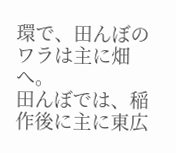環で、田んぼのワラは主に畑へ。
田んぼでは、稲作後に主に東広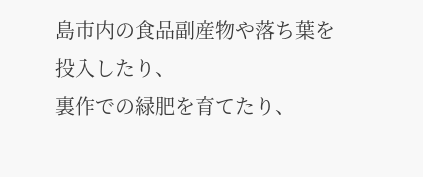島市内の食品副産物や落ち葉を投入したり、
裏作での緑肥を育てたり、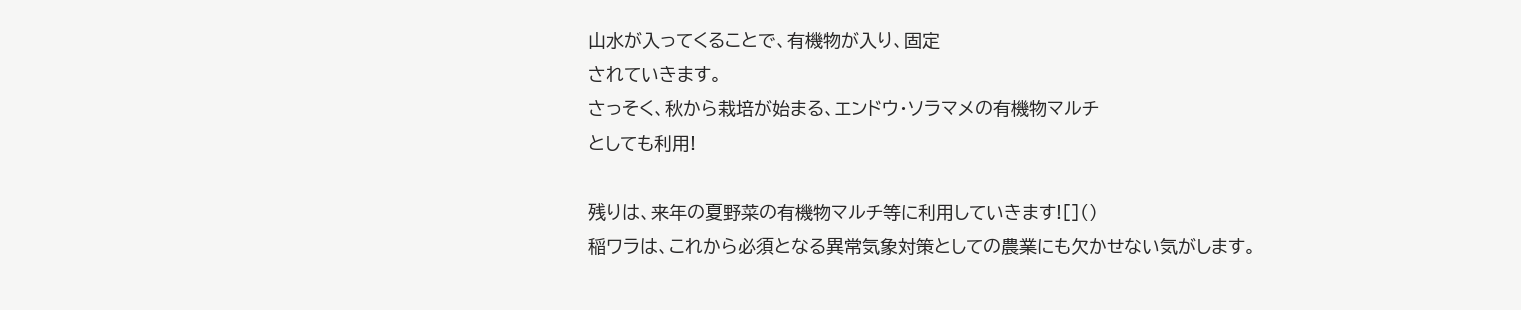山水が入ってくることで、有機物が入り、固定
されていきます。
さっそく、秋から栽培が始まる、エンドウ・ソラマメの有機物マルチ
としても利用!

残りは、来年の夏野菜の有機物マルチ等に利用していきます![]()
稲ワラは、これから必須となる異常気象対策としての農業にも欠かせない気がします。